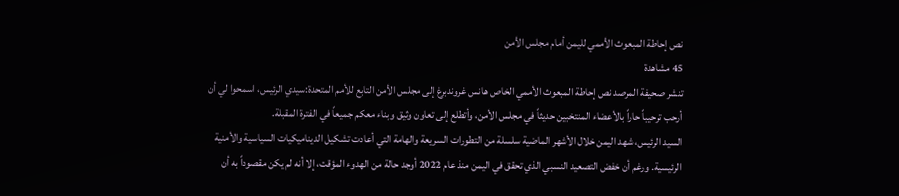نص إحاطة المبعوث الأممي لليمن أمام مجلس الأمن
45 مشاهدة
تنشر صحيفة المرصد نص إحاطة المبعوث الأممي الخاص هانس غروندبرغ إلى مجلس الأمن التابع للأمم المتحدة:سيدي الرئيس، اسمحوا لي أن أرحب ترحيباً حاراً بالأعضاء المنتخبين حديثاً في مجلس الأمن، وأتطلع إلى تعاون وثيق وبناء معكم جميعاً في الفترة المقبلة.
السيد الرئيس، شهد اليمن خلال الأشهر الماضية سلسلة من التطورات السريعة والهامة التي أعادت تشكيل الديناميكيات السياسية والأمنية الرئيسية. ورغم أن خفض التصعيد النسبي الذي تحقق في اليمن منذ عام 2022 أوجد حالة من الهدوء المؤقت، إلا أنه لم يكن مقصوداً به أن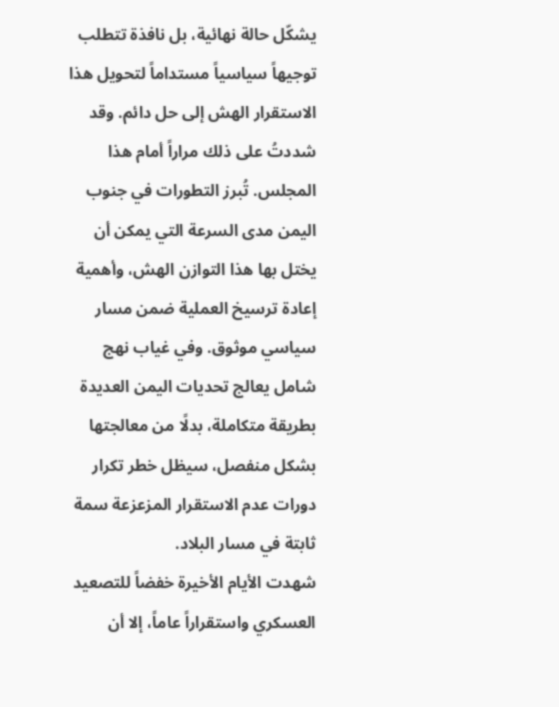يشكّل حالة نهائية، بل نافذة تتطلب توجيهاً سياسياً مستداماً لتحويل هذا الاستقرار الهش إلى حل دائم. وقد شددتُ على ذلك مراراً أمام هذا المجلس. تُبرز التطورات في جنوب اليمن مدى السرعة التي يمكن أن يختل بها هذا التوازن الهش، وأهمية إعادة ترسيخ العملية ضمن مسار سياسي موثوق. وفي غياب نهج شامل يعالج تحديات اليمن العديدة بطريقة متكاملة، بدلًا من معالجتها بشكل منفصل، سيظل خطر تكرار دورات عدم الاستقرار المزعزعة سمة ثابتة في مسار البلاد.
شهدت الأيام الأخيرة خفضاً للتصعيد العسكري واستقراراً عاماً، إلا أن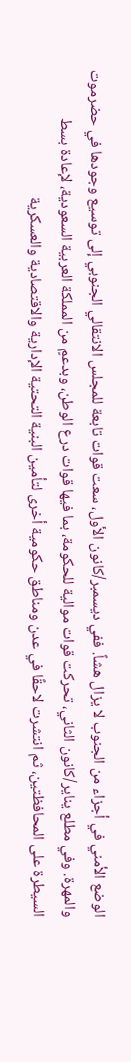الوضع الأمني في أجزاء من الجنوب لا يزال هشاً. ففي ديسمبر/كانون الأول، سعت قوات تابعة للمجلس الانتقالي الجنوبي إلى توسيع وجودها في حضرموت والمهرة. وفي مطلع يناير/كانون الثاني، تحركت قوات موالية للحكومة، بما فيها قوات درع الوطن، وبدعمٍ من المملكة العربية السعودية، لإعادة بسط السيطرة على المحافظتين، ثم انتشرت لاحقًا في عدن ومناطق حكومية أخرى لتأمين البنية التحتية الإدارية والاقتصادية والعسكرية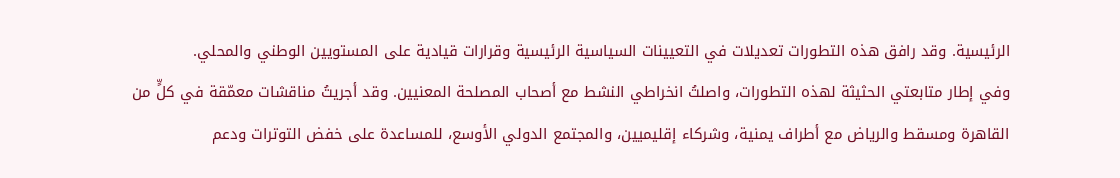الرئيسية. وقد رافق هذه التطورات تعديلات في التعيينات السياسية الرئيسية وقرارات قيادية على المستويين الوطني والمحلي.
وفي إطار متابعتي الحثيثة لهذه التطورات، واصلتُ انخراطي النشط مع أصحاب المصلحة المعنيين. وقد أجريتُ مناقشات معمّقة في كلٍّ من القاهرة ومسقط والرياض مع أطراف يمنية، وشركاء إقليميين، والمجتمع الدولي الأوسع، للمساعدة على خفض التوترات ودعم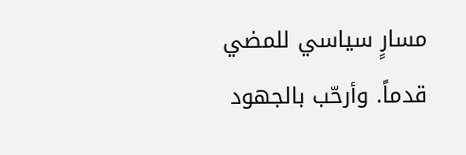مسارٍ سياسي للمضي قدماً. وأرحّب بالجهود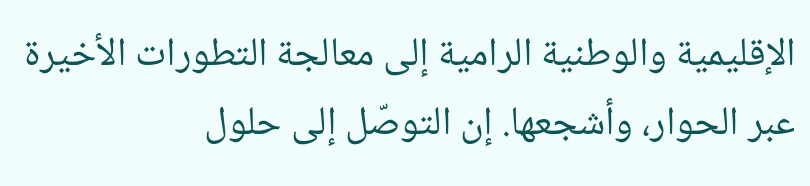الإقليمية والوطنية الرامية إلى معالجة التطورات الأخيرة عبر الحوار، وأشجعها. إن التوصّل إلى حلول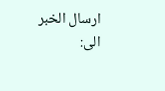ارسال الخبر الى: